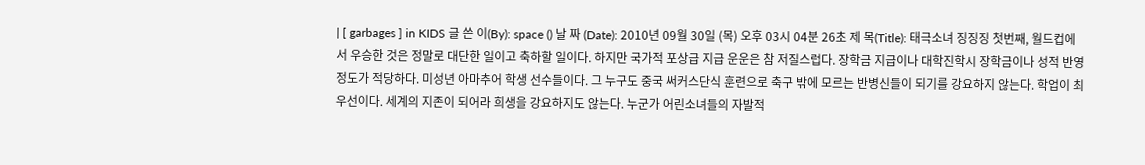| [ garbages ] in KIDS 글 쓴 이(By): space () 날 짜 (Date): 2010년 09월 30일 (목) 오후 03시 04분 26초 제 목(Title): 태극소녀 징징징 첫번째, 월드컵에서 우승한 것은 정말로 대단한 일이고 축하할 일이다. 하지만 국가적 포상급 지급 운운은 참 저질스럽다. 장학금 지급이나 대학진학시 장학금이나 성적 반영 정도가 적당하다. 미성년 아마추어 학생 선수들이다. 그 누구도 중국 써커스단식 훈련으로 축구 밖에 모르는 반병신들이 되기를 강요하지 않는다. 학업이 최우선이다. 세계의 지존이 되어라 희생을 강요하지도 않는다. 누군가 어린소녀들의 자발적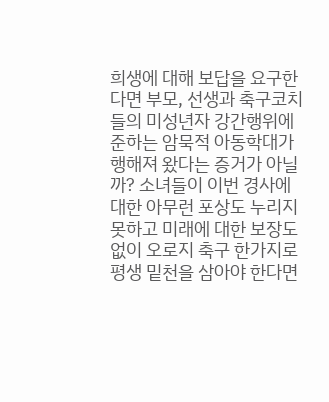희생에 대해 보답을 요구한다면 부모, 선생과 축구코치들의 미성년자 강간행위에 준하는 암묵적 아동학대가 행해져 왔다는 증거가 아닐까? 소녀들이 이번 경사에 대한 아무런 포상도 누리지 못하고 미래에 대한 보장도 없이 오로지 축구 한가지로 평생 밑천을 삼아야 한다면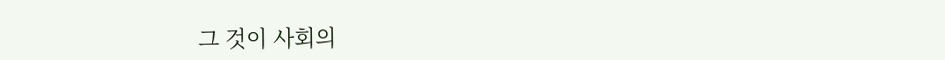그 것이 사회의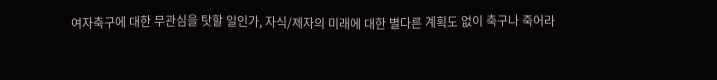여자축구에 대한 무관심을 탓할 일인가, 자식/제자의 미래에 대한 별다른 계획도 없이 축구나 죽어라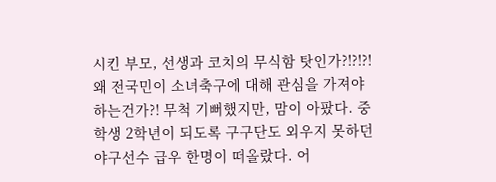시킨 부모, 선생과 코치의 무식함 탓인가?!?!?! 왜 전국민이 소녀축구에 대해 관심을 가져야 하는건가?! 무척 기뻐했지만, 맘이 아팠다. 중학생 2학년이 되도록 구구단도 외우지 못하던 야구선수 급우 한명이 떠올랐다. 어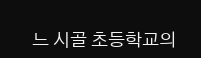느 시골 초등학교의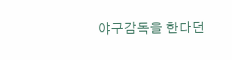야구감독을 한다던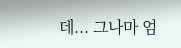데... 그나마 엄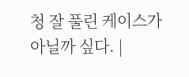청 잘 풀린 케이스가 아닐까 싶다. |